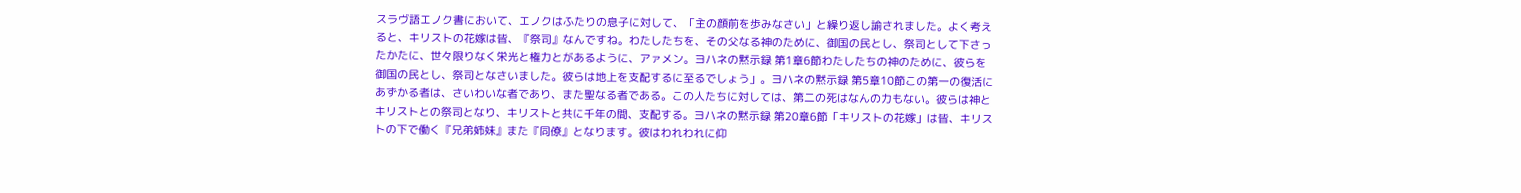スラヴ語エノク書において、エノクはふたりの息子に対して、「主の顔前を歩みなさい」と繰り返し諭されました。よく考えると、キリストの花嫁は皆、『祭司』なんですね。わたしたちを、その父なる神のために、御国の民とし、祭司として下さったかたに、世々限りなく栄光と権力とがあるように、アァメン。ヨハネの黙示録 第1章6節わたしたちの神のために、彼らを御国の民とし、祭司となさいました。彼らは地上を支配するに至るでしょう」。ヨハネの黙示録 第5章10節この第一の復活にあずかる者は、さいわいな者であり、また聖なる者である。この人たちに対しては、第二の死はなんの力もない。彼らは神とキリストとの祭司となり、キリストと共に千年の間、支配する。ヨハネの黙示録 第20章6節「キリストの花嫁」は皆、キリストの下で働く『兄弟姉妹』また『同僚』となります。彼はわれわれに仰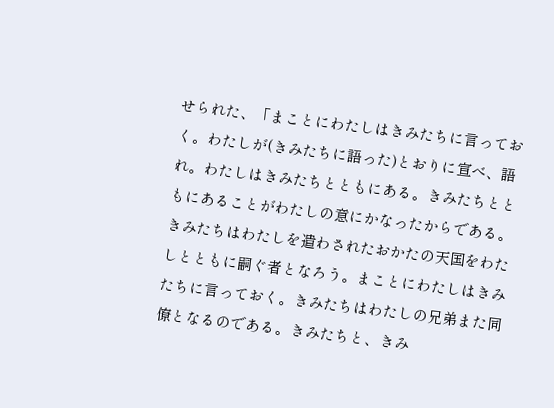せられた、「まことにわたしはきみたちに言っておく。わたしが(きみたちに語った)とおりに宣べ、語れ。わたしはきみたちとともにある。きみたちとともにあることがわたしの意にかなったからである。きみたちはわたしを遣わされたおかたの天国をわたしとともに嗣ぐ者となろう。まことにわたしはきみたちに言っておく。きみたちはわたしの兄弟また同僚となるのである。きみたちと、きみ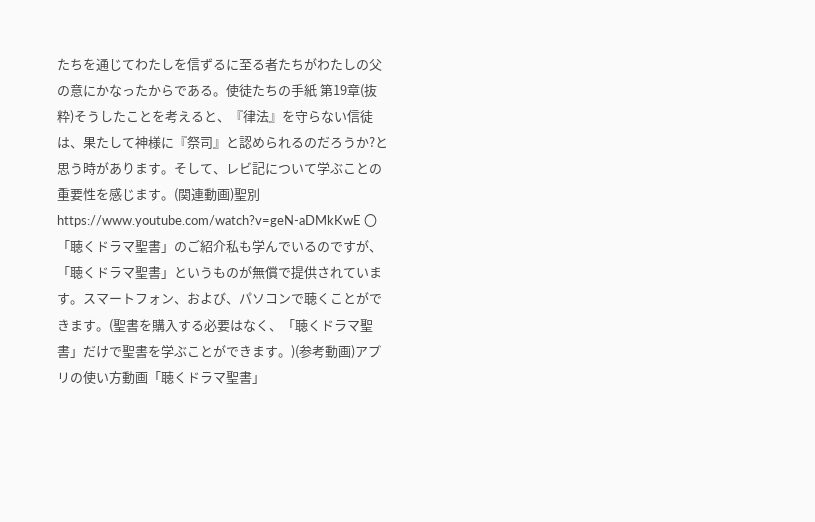たちを通じてわたしを信ずるに至る者たちがわたしの父の意にかなったからである。使徒たちの手紙 第19章(抜粋)そうしたことを考えると、『律法』を守らない信徒は、果たして神様に『祭司』と認められるのだろうか?と思う時があります。そして、レビ記について学ぶことの重要性を感じます。(関連動画)聖別 https://www.youtube.com/watch?v=geN-aDMkKwE 〇「聴くドラマ聖書」のご紹介私も学んでいるのですが、「聴くドラマ聖書」というものが無償で提供されています。スマートフォン、および、パソコンで聴くことができます。(聖書を購入する必要はなく、「聴くドラマ聖書」だけで聖書を学ぶことができます。)(参考動画)アプリの使い方動画「聴くドラマ聖書」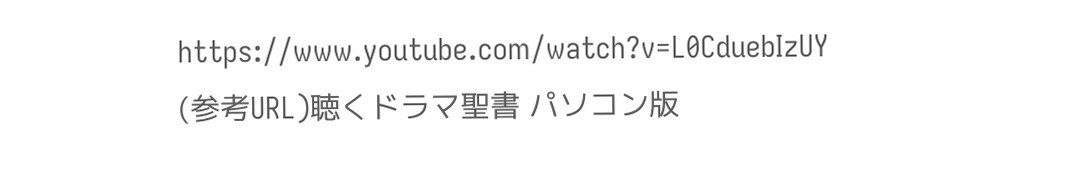https://www.youtube.com/watch?v=L0CduebIzUY (参考URL)聴くドラマ聖書 パソコン版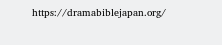https://dramabiblejapan.org/